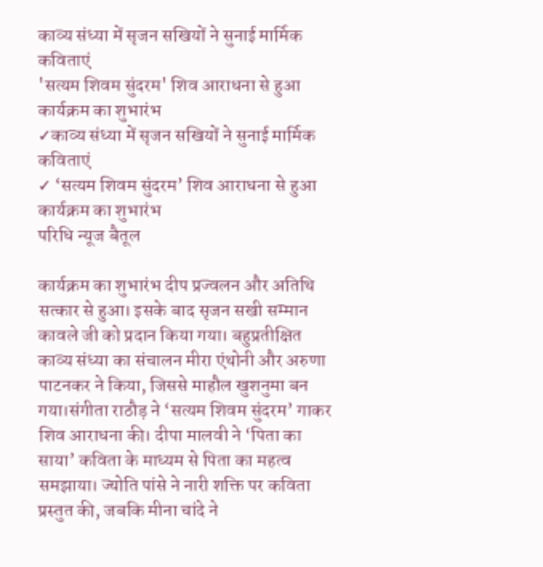काव्य संध्या में सृजन सखियों ने सुनाई मार्मिक कविताएं
'सत्यम शिवम सुंदरम' शिव आराधना से हुआ कार्यक्रम का शुभारंभ
✓काव्य संध्या में सृजन सखियों ने सुनाई मार्मिक कविताएं
✓ ‘सत्यम शिवम सुंदरम’ शिव आराधना से हुआ कार्यक्रम का शुभारंभ
परिधि न्यूज बैतूल

कार्यक्रम का शुभारंभ दीप प्रज्वलन और अतिथि सत्कार से हुआ। इसके बाद सृजन सखी सम्मान कावले जी को प्रदान किया गया। बहुप्रतीक्षित काव्य संध्या का संचालन मीरा एंथोनी और अरुणा पाटनकर ने किया, जिससे माहौल खुशनुमा बन गया।संगीता राठौड़ ने ‘सत्यम शिवम सुंदरम’ गाकर शिव आराधना की। दीपा मालवी ने ‘पिता का साया’ कविता के माध्यम से पिता का महत्व समझाया। ज्योति पांसे ने नारी शक्ति पर कविता प्रस्तुत की, जबकि मीना चांदे ने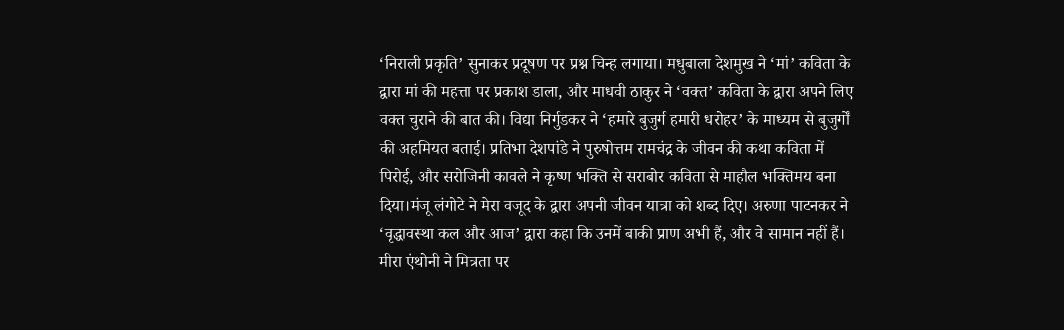‘निराली प्रकृति’ सुनाकर प्रदूषण पर प्रश्न चिन्ह लगाया। मधुबाला देशमुख ने ‘मां’ कविता के द्वारा मां की महत्ता पर प्रकाश डाला, और माधवी ठाकुर ने ‘वक्त’ कविता के द्वारा अपने लिए वक्त चुराने की बात की। विद्या निर्गुडकर ने ‘हमारे बुजुर्ग हमारी धरोहर’ के माध्यम से बुजुर्गों की अहमियत बताई। प्रतिभा देशपांडे ने पुरुषोत्तम रामचंद्र के जीवन की कथा कविता में पिरोई, और सरोजिनी कावले ने कृष्ण भक्ति से सराबोर कविता से माहौल भक्तिमय बना दिया।मंजू लंगोटे ने मेरा वजूद के द्वारा अपनी जीवन यात्रा को शब्द दिए। अरुणा पाटनकर ने ‘वृद्धावस्था कल और आज’ द्वारा कहा कि उनमें बाकी प्राण अभी हैं, और वे सामान नहीं हैं। मीरा एंथोनी ने मित्रता पर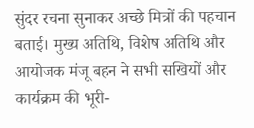सुंदर रचना सुनाकर अच्छे मित्रों की पहचान बताई। मुख्य अतिथि, विशेष अतिथि और आयोजक मंजू बहन ने सभी सखियों और कार्यक्रम की भूरी-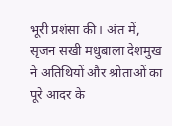भूरी प्रशंसा की। अंत में, सृजन सखी मधुबाला देशमुख ने अतिथियों और श्रोताओं का पूरे आदर के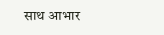साथ आभार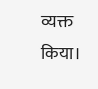व्यक्त किया।